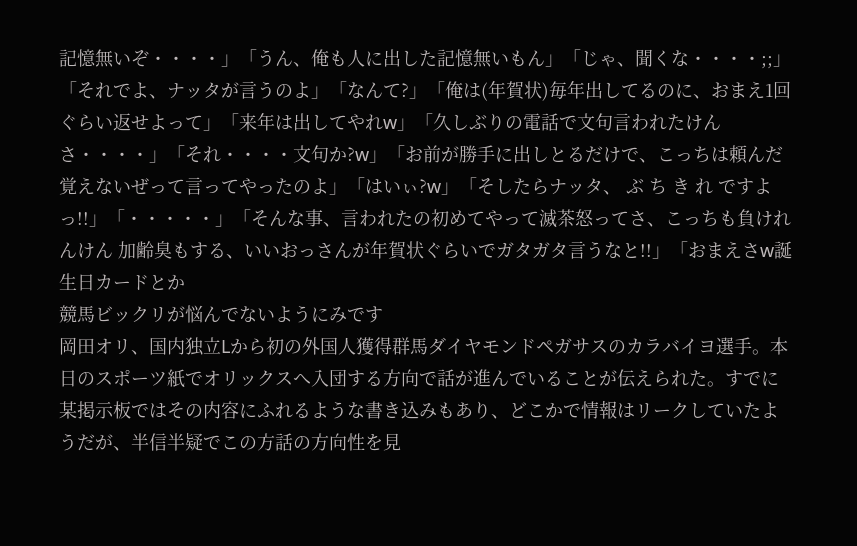記憶無いぞ・・・・」「うん、俺も人に出した記憶無いもん」「じゃ、聞くな・・・・;;」「それでよ、ナッタが言うのよ」「なんて?」「俺は(年賀状)毎年出してるのに、おまえ1回ぐらい返せよって」「来年は出してやれw」「久しぶりの電話で文句言われたけんさ・・・・」「それ・・・・文句か?w」「お前が勝手に出しとるだけで、こっちは頼んだ覚えないぜって言ってやったのよ」「はいぃ?w」「そしたらナッタ、 ぶ ち き れ ですよっ!!」「・・・・・」「そんな事、言われたの初めてやって滅茶怒ってさ、こっちも負けれんけん 加齢臭もする、いいおっさんが年賀状ぐらいでガタガタ言うなと!!」「おまえさw誕生日カードとか
競馬ビックリが悩んでないようにみです
岡田オリ、国内独立Lから初の外国人獲得群馬ダイヤモンドペガサスのカラバイヨ選手。本日のスポーツ紙でオリックスへ入団する方向で話が進んでいることが伝えられた。すでに某掲示板ではその内容にふれるような書き込みもあり、どこかで情報はリークしていたようだが、半信半疑でこの方話の方向性を見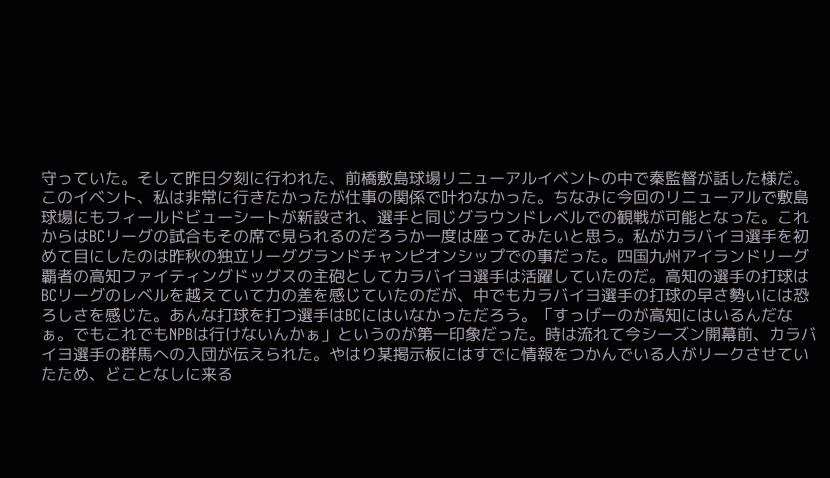守っていた。そして昨日夕刻に行われた、前橋敷島球場リニューアルイベントの中で秦監督が話した様だ。このイベント、私は非常に行きたかったが仕事の関係で叶わなかった。ちなみに今回のリニューアルで敷島球場にもフィールドビューシートが新設され、選手と同じグラウンドレベルでの観戦が可能となった。これからはBCリーグの試合もその席で見られるのだろうか一度は座ってみたいと思う。私がカラバイヨ選手を初めて目にしたのは昨秋の独立リーググランドチャンピオンシップでの事だった。四国九州アイランドリーグ覇者の高知ファイティングドッグスの主砲としてカラバイヨ選手は活躍していたのだ。高知の選手の打球はBCリーグのレベルを越えていて力の差を感じていたのだが、中でもカラバイヨ選手の打球の早さ勢いには恐ろしさを感じた。あんな打球を打つ選手はBCにはいなかっただろう。「すっげーのが高知にはいるんだなぁ。でもこれでもNPBは行けないんかぁ」というのが第一印象だった。時は流れて今シーズン開幕前、カラバイヨ選手の群馬への入団が伝えられた。やはり某掲示板にはすでに情報をつかんでいる人がリークさせていたため、どことなしに来る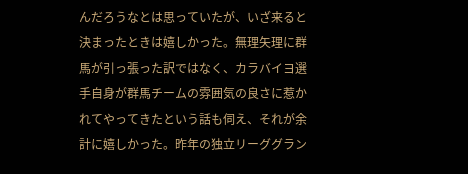んだろうなとは思っていたが、いざ来ると決まったときは嬉しかった。無理矢理に群馬が引っ張った訳ではなく、カラバイヨ選手自身が群馬チームの雰囲気の良さに惹かれてやってきたという話も伺え、それが余計に嬉しかった。昨年の独立リーググラン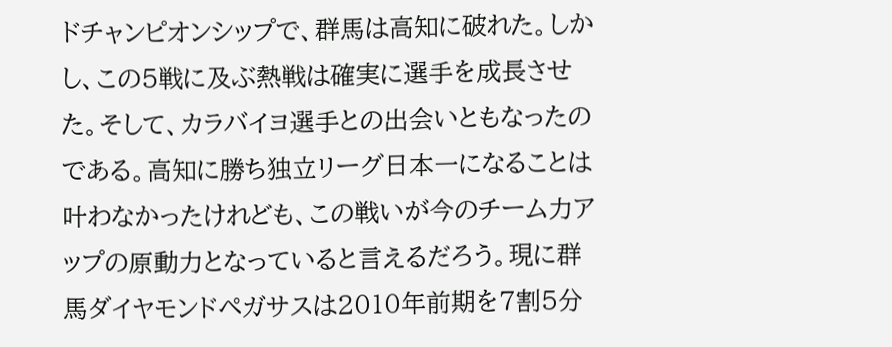ドチャンピオンシップで、群馬は高知に破れた。しかし、この5戦に及ぶ熱戦は確実に選手を成長させた。そして、カラバイヨ選手との出会いともなったのである。高知に勝ち独立リーグ日本一になることは叶わなかったけれども、この戦いが今のチーム力アップの原動力となっていると言えるだろう。現に群馬ダイヤモンドペガサスは2010年前期を7割5分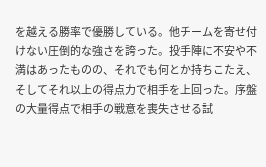を越える勝率で優勝している。他チームを寄せ付けない圧倒的な強さを誇った。投手陣に不安や不満はあったものの、それでも何とか持ちこたえ、そしてそれ以上の得点力で相手を上回った。序盤の大量得点で相手の戦意を喪失させる試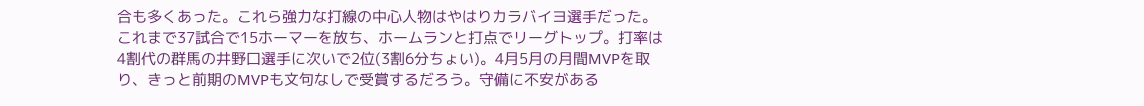合も多くあった。これら強力な打線の中心人物はやはりカラバイヨ選手だった。これまで37試合で15ホーマーを放ち、ホームランと打点でリーグトップ。打率は4割代の群馬の井野口選手に次いで2位(3割6分ちょい)。4月5月の月間MVPを取り、きっと前期のMVPも文句なしで受賞するだろう。守備に不安がある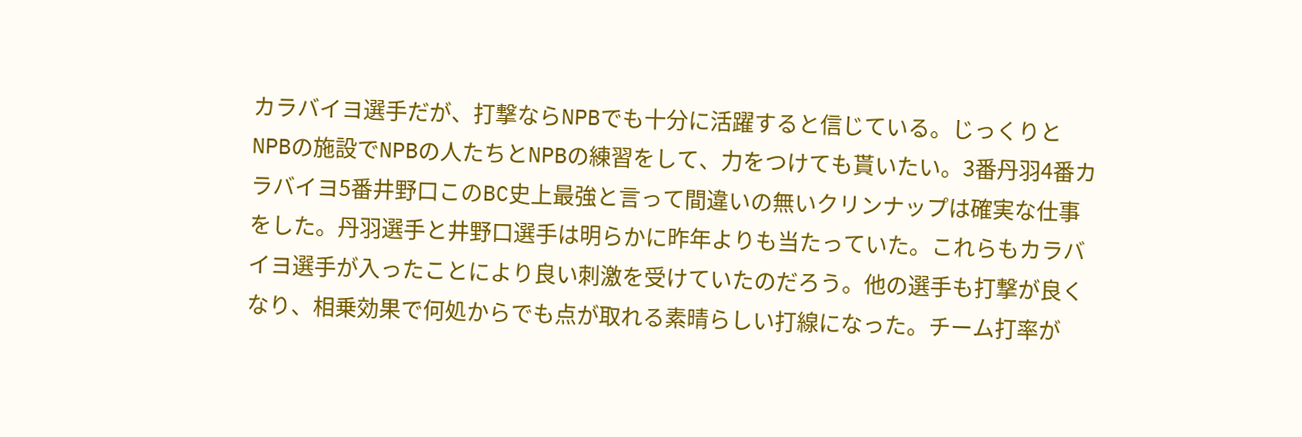カラバイヨ選手だが、打撃ならNPBでも十分に活躍すると信じている。じっくりとNPBの施設でNPBの人たちとNPBの練習をして、力をつけても貰いたい。3番丹羽4番カラバイヨ5番井野口このBC史上最強と言って間違いの無いクリンナップは確実な仕事をした。丹羽選手と井野口選手は明らかに昨年よりも当たっていた。これらもカラバイヨ選手が入ったことにより良い刺激を受けていたのだろう。他の選手も打撃が良くなり、相乗効果で何処からでも点が取れる素晴らしい打線になった。チーム打率が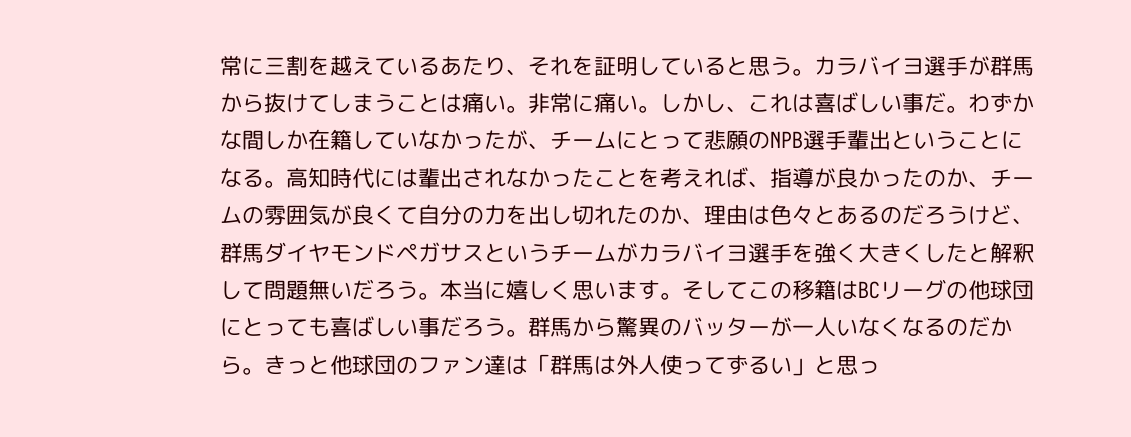常に三割を越えているあたり、それを証明していると思う。カラバイヨ選手が群馬から抜けてしまうことは痛い。非常に痛い。しかし、これは喜ばしい事だ。わずかな間しか在籍していなかったが、チームにとって悲願のNPB選手輩出ということになる。高知時代には輩出されなかったことを考えれば、指導が良かったのか、チームの雰囲気が良くて自分の力を出し切れたのか、理由は色々とあるのだろうけど、群馬ダイヤモンドペガサスというチームがカラバイヨ選手を強く大きくしたと解釈して問題無いだろう。本当に嬉しく思います。そしてこの移籍はBCリーグの他球団にとっても喜ばしい事だろう。群馬から驚異のバッターが一人いなくなるのだから。きっと他球団のファン達は「群馬は外人使ってずるい」と思っ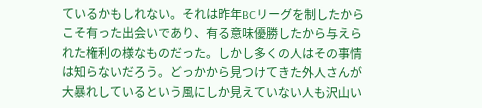ているかもしれない。それは昨年BCリーグを制したからこそ有った出会いであり、有る意味優勝したから与えられた権利の様なものだった。しかし多くの人はその事情は知らないだろう。どっかから見つけてきた外人さんが大暴れしているという風にしか見えていない人も沢山い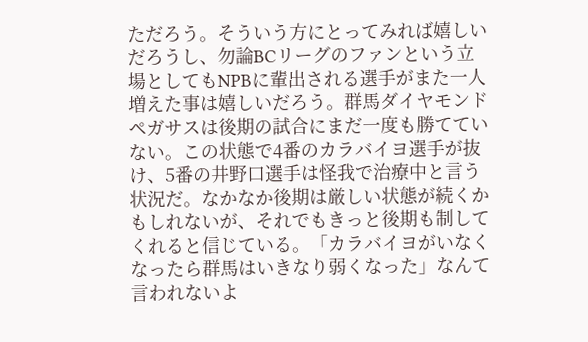ただろう。そういう方にとってみれば嬉しいだろうし、勿論BCリーグのファンという立場としてもNPBに輩出される選手がまた一人増えた事は嬉しいだろう。群馬ダイヤモンドペガサスは後期の試合にまだ一度も勝てていない。この状態で4番のカラバイヨ選手が抜け、5番の井野口選手は怪我で治療中と言う状況だ。なかなか後期は厳しい状態が続くかもしれないが、それでもきっと後期も制してくれると信じている。「カラバイヨがいなくなったら群馬はいきなり弱くなった」なんて言われないよ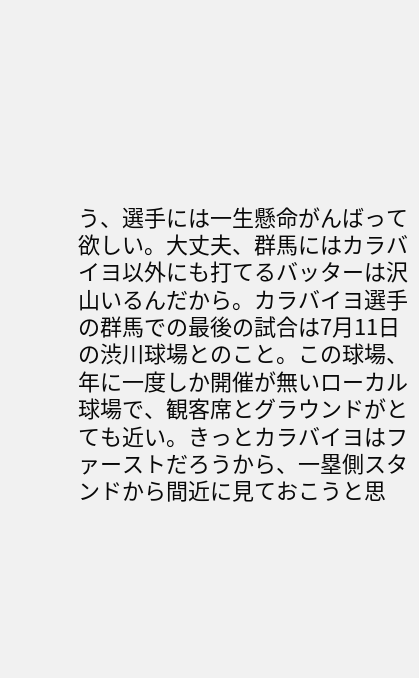う、選手には一生懸命がんばって欲しい。大丈夫、群馬にはカラバイヨ以外にも打てるバッターは沢山いるんだから。カラバイヨ選手の群馬での最後の試合は7月11日の渋川球場とのこと。この球場、年に一度しか開催が無いローカル球場で、観客席とグラウンドがとても近い。きっとカラバイヨはファーストだろうから、一塁側スタンドから間近に見ておこうと思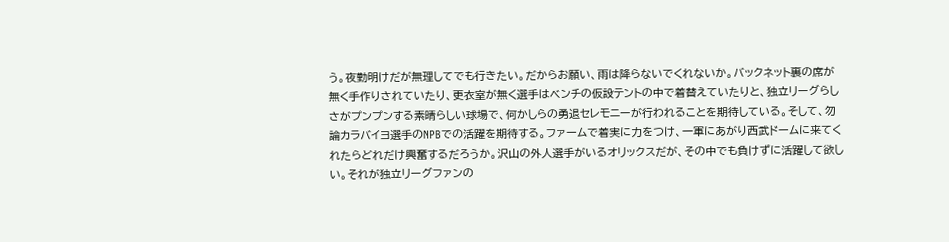う。夜勤明けだが無理してでも行きたい。だからお願い、雨は降らないでくれないか。バックネット裏の席が無く手作りされていたり、更衣室が無く選手はベンチの仮設テントの中で着替えていたりと、独立リーグらしさがプンプンする素晴らしい球場で、何かしらの勇退セレモニーが行われることを期待している。そして、勿論カラバイヨ選手のNPBでの活躍を期待する。ファームで着実に力をつけ、一軍にあがり西武ドームに来てくれたらどれだけ興奮するだろうか。沢山の外人選手がいるオリックスだが、その中でも負けずに活躍して欲しい。それが独立リーグファンの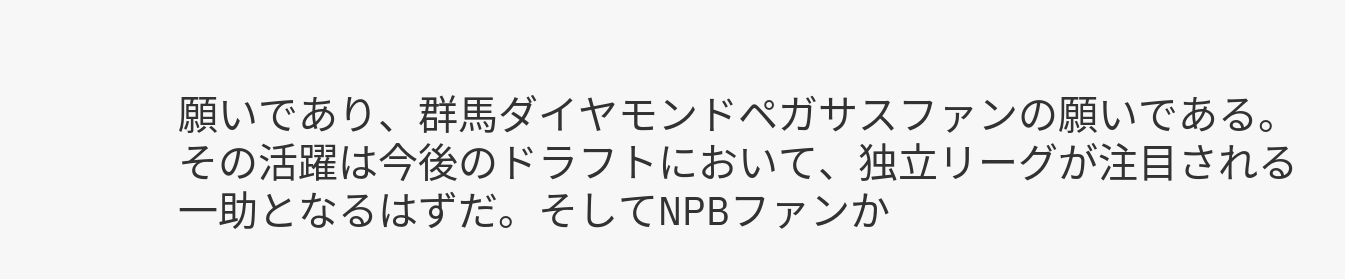願いであり、群馬ダイヤモンドペガサスファンの願いである。その活躍は今後のドラフトにおいて、独立リーグが注目される一助となるはずだ。そしてNPBファンか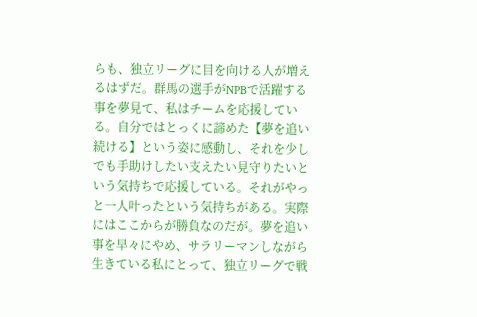らも、独立リーグに目を向ける人が増えるはずだ。群馬の選手がNPBで活躍する事を夢見て、私はチームを応援している。自分ではとっくに諦めた【夢を追い続ける】という姿に感動し、それを少しでも手助けしたい支えたい見守りたいという気持ちで応援している。それがやっと一人叶ったという気持ちがある。実際にはここからが勝負なのだが。夢を追い事を早々にやめ、サラリーマンしながら生きている私にとって、独立リーグで戦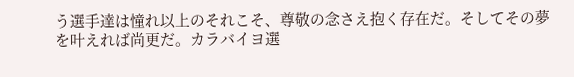う選手達は憧れ以上のそれこそ、尊敬の念さえ抱く存在だ。そしてその夢を叶えれば尚更だ。カラバイヨ選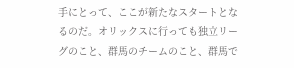手にとって、ここが新たなスタートとなるのだ。オリックスに行っても独立リーグのこと、群馬のチームのこと、群馬で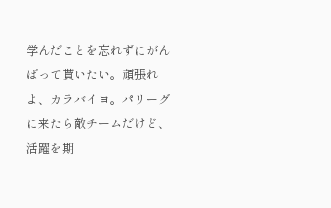学んだことを忘れずにがんばって貰いたい。頑張れよ、カラバイヨ。パリーグに来たら敵チームだけど、活躍を期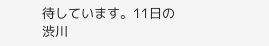待しています。11日の渋川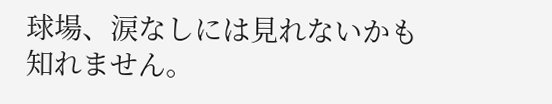球場、涙なしには見れないかも知れません。